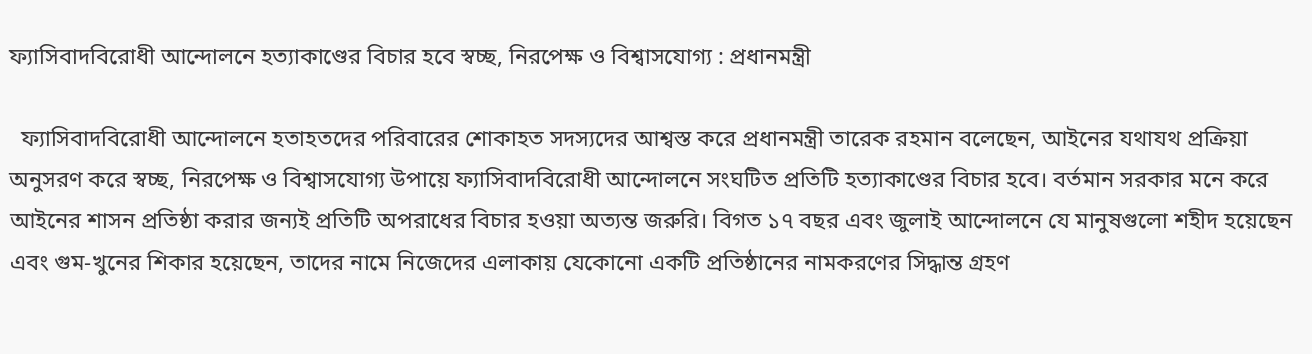ফ্যাসিবাদবিরোধী আন্দোলনে হত্যাকাণ্ডের বিচার হবে স্বচ্ছ, নিরপেক্ষ ও বিশ্বাসযোগ্য : প্রধানমন্ত্রী

  ফ্যাসিবাদবিরোধী আন্দোলনে হতাহতদের পরিবারের শোকাহত সদস্যদের আশ্বস্ত করে প্রধানমন্ত্রী তারেক রহমান বলেছেন, আইনের যথাযথ প্রক্রিয়া অনুসরণ করে স্বচ্ছ, নিরপেক্ষ ও বিশ্বাসযোগ্য উপায়ে ফ্যাসিবাদবিরোধী আন্দোলনে সংঘটিত প্রতিটি হত্যাকাণ্ডের বিচার হবে। বর্তমান সরকার মনে করে আইনের শাসন প্রতিষ্ঠা করার জন্যই প্রতিটি অপরাধের বিচার হওয়া অত্যন্ত জরুরি। বিগত ১৭ বছর এবং জুলাই আন্দোলনে যে মানুষগুলো শহীদ হয়েছেন এবং গুম-খুনের শিকার হয়েছেন, তাদের নামে নিজেদের এলাকায় যেকোনো একটি প্রতিষ্ঠানের নামকরণের সিদ্ধান্ত গ্রহণ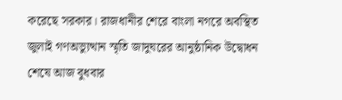করেছে সরকার। রাজধানীর শেরে বাংলা নগরে অবস্থিত জুলাই গণঅভ্যুত্থান স্মৃতি জাদুঘরের আনুষ্ঠানিক উদ্বোধন শেষে আজ বুধবার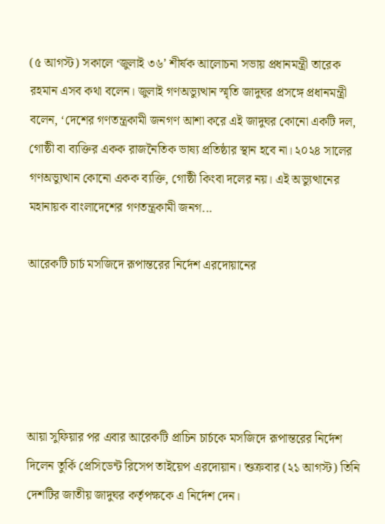(৫ আগস্ট) সকালে ‘জুলাই ৩৬’ শীর্ষক আলোচনা সভায় প্রধানমন্ত্রী তারেক রহমান এসব কথা বলেন। জুলাই গণঅভ্যুত্থান স্মৃতি জাদুঘর প্রসঙ্গে প্রধানমন্ত্রী বলেন, ‘দেশের গণতন্ত্রকামী জনগণ আশা করে এই জাদুঘর কোনো একটি দল, গোষ্ঠী বা ব্যক্তির একক রাজনৈতিক ভাষ্য প্রতিষ্ঠার স্থান হবে না। ২০২৪ সালের গণঅভ্যুত্থান কোনো একক ব্যক্তি, গোষ্ঠী কিংবা দলের নয়। এই অভ্যুত্থানের মহানায়ক বাংলাদেশের গণতন্ত্রকামী জনগ...

আরেকটি চার্চ মসজিদে রূপান্তরের নির্দেশ এরদোয়ানের





আয়া সুফিয়ার পর এবার আরেকটি প্রাচিন চার্চকে মসজিদে রূপান্তরের নির্দেশ দিলেন তুর্কি প্রেসিডেন্ট রিসেপ তাইয়েপ এরদোয়ান। শুক্রবার (২১ আগস্ট) তিনি দেশটির জাতীয় জাদুঘর কর্তৃপক্ষকে এ নির্দেশ দেন।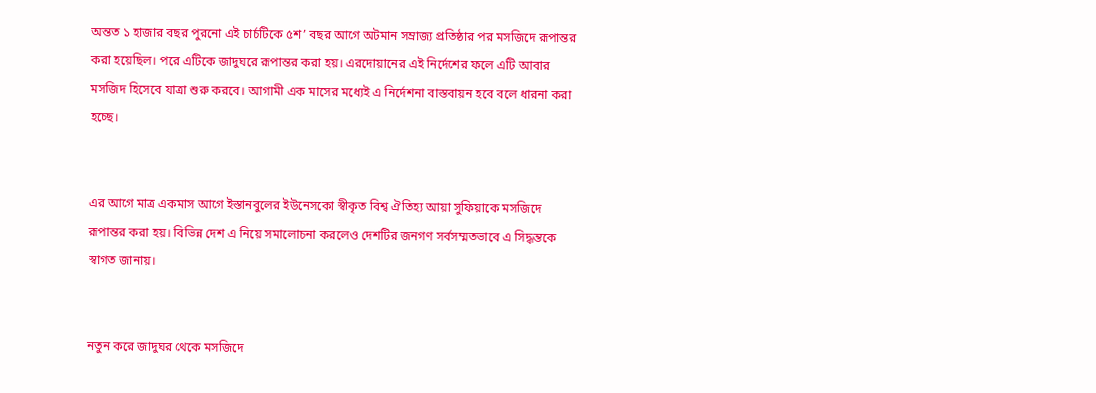অন্তত ১ হাজার বছর পুরনো এই চার্চটিকে ৫শ’ বছর আগে অটমান সম্রাজ্য প্রতিষ্ঠার পর মসজিদে রূপান্তর করা হয়েছিল। পরে এটিকে জাদুঘরে রূপান্তর করা হয়। এরদোয়ানের এই নির্দেশের ফলে এটি আবার মসজিদ হিসেবে যাত্রা শুরু করবে। আগামী এক মাসের মধ্যেই এ নির্দেশনা বাস্তবায়ন হবে বলে ধারনা করা হচ্ছে।


এর আগে মাত্র একমাস আগে ইস্তানবুলের ইউনেসকো স্বীকৃত বিশ্ব ঐতিহ্য আয়া সুফিয়াকে মসজিদে রূপান্তর করা হয়। বিভিন্ন দেশ এ নিয়ে সমালোচনা করলেও দেশটির জনগণ সর্বসম্মতভাবে এ সিদ্ধন্তকে স্বাগত জানায়।


নতুন করে জাদুঘর থেকে মসজিদে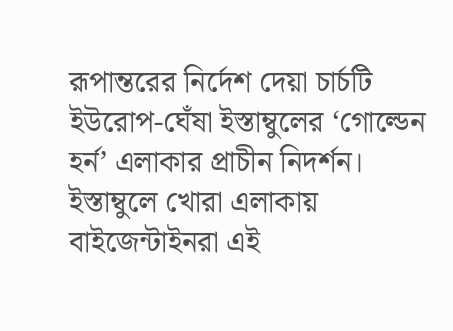রূপান্তরের নির্দেশ দেয়া চার্চটি ইউরোপ-ঘেঁষা ইস্তাম্বুলের ‘গোল্ডেন হর্ন’ এলাকার প্রাচীন নিদর্শন। ইস্তাম্বুলে খোরা এলাকায় বাইজেন্টাইনরা এই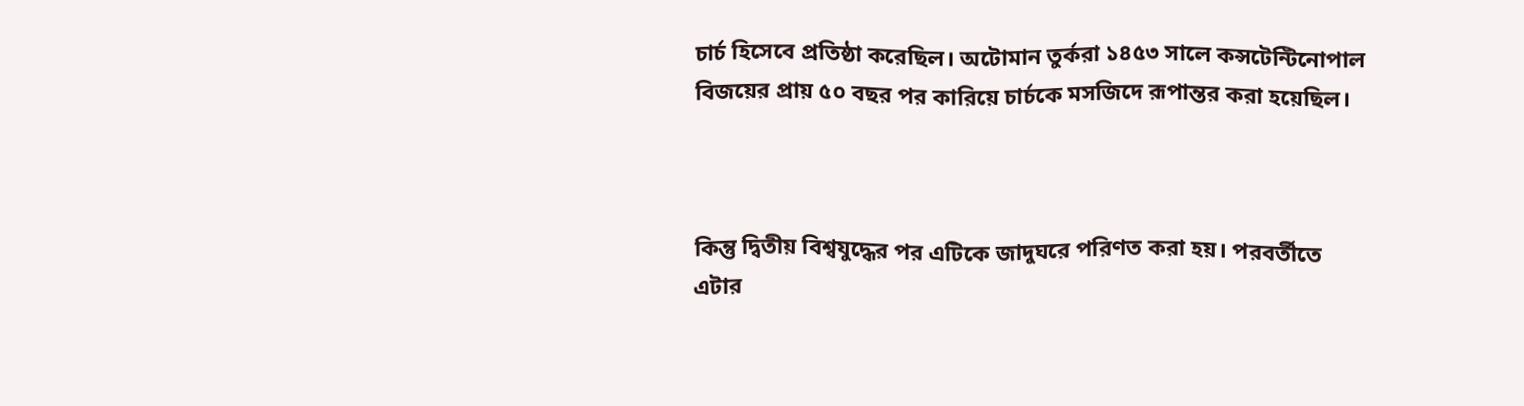চার্চ হিসেবে প্রতিষ্ঠা করেছিল। অটোমান তুর্করা ১৪৫৩ সালে কন্সটেন্টিনোপাল বিজয়ের প্রায় ৫০ বছর পর কারিয়ে চার্চকে মসজিদে রূপান্তর করা হয়েছিল।



কিন্তু দ্বিতীয় বিশ্বযুদ্ধের পর এটিকে জাদুঘরে পরিণত করা হয়। পরবর্তীতে এটার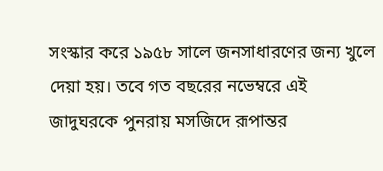সংস্কার করে ১৯৫৮ সালে জনসাধারণের জন্য খুলে দেয়া হয়। তবে গত বছরের নভেম্বরে এই জাদুঘরকে পুনরায় মসজিদে রূপান্তর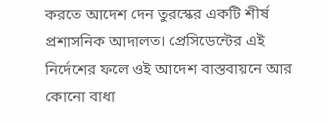করতে আদেশ দেন তুরস্কের একটি শীর্ষ প্রশাসনিক আদালত। প্রেসিডেন্টের এই নির্দেশের ফলে ওই আদেশ বাস্তবায়নে আর কোনো বাধা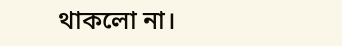থাকলো না।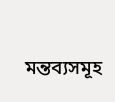মন্তব্যসমূহ